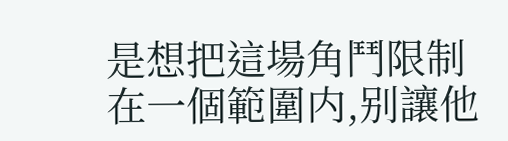是想把這場角鬥限制在一個範圍内,别讓他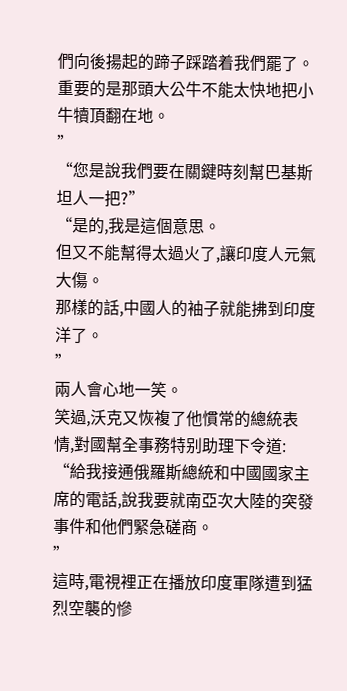們向後揚起的蹄子踩踏着我們罷了。
重要的是那頭大公牛不能太快地把小牛犢頂翻在地。
”
“您是說我們要在關鍵時刻幫巴基斯坦人一把?”
“是的,我是這個意思。
但又不能幫得太過火了,讓印度人元氣大傷。
那樣的話,中國人的袖子就能拂到印度洋了。
”
兩人會心地一笑。
笑過,沃克又恢複了他慣常的總統表情,對國幫全事務特别助理下令道:
“給我接通俄羅斯總統和中國國家主席的電話,說我要就南亞次大陸的突發事件和他們緊急磋商。
”
這時,電視裡正在播放印度軍隊遭到猛烈空襲的慘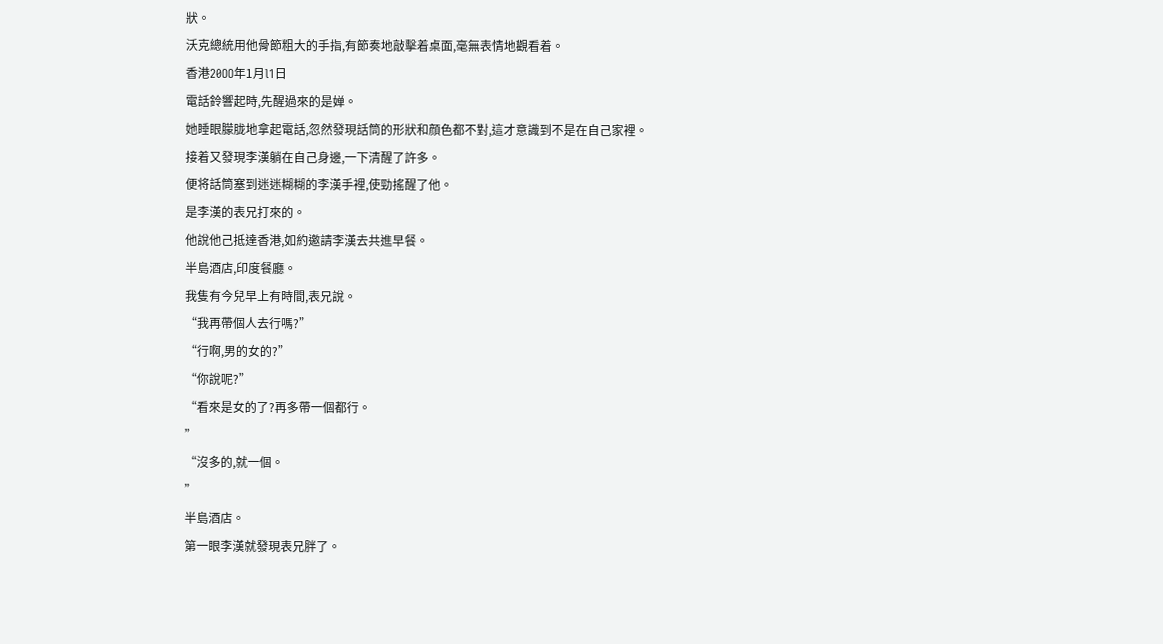狀。
沃克總統用他骨節粗大的手指,有節奏地敲擊着桌面,毫無表情地觀看着。
香港20OO年1月l1日
電話鈴響起時,先醒過來的是婵。
她睡眼朦胧地拿起電話,忽然發現話筒的形狀和顔色都不對,這才意識到不是在自己家裡。
接着又發現李漢躺在自己身邊,一下清醒了許多。
便将話筒塞到迷迷糊糊的李漢手裡,使勁搖醒了他。
是李漢的表兄打來的。
他說他己抵達香港,如約邀請李漢去共進早餐。
半島酒店,印度餐廳。
我隻有今兒早上有時間,表兄說。
“我再帶個人去行嗎?”
“行啊,男的女的?”
“你說呢?”
“看來是女的了?再多帶一個都行。
”
“沒多的,就一個。
”
半島酒店。
第一眼李漢就發現表兄胖了。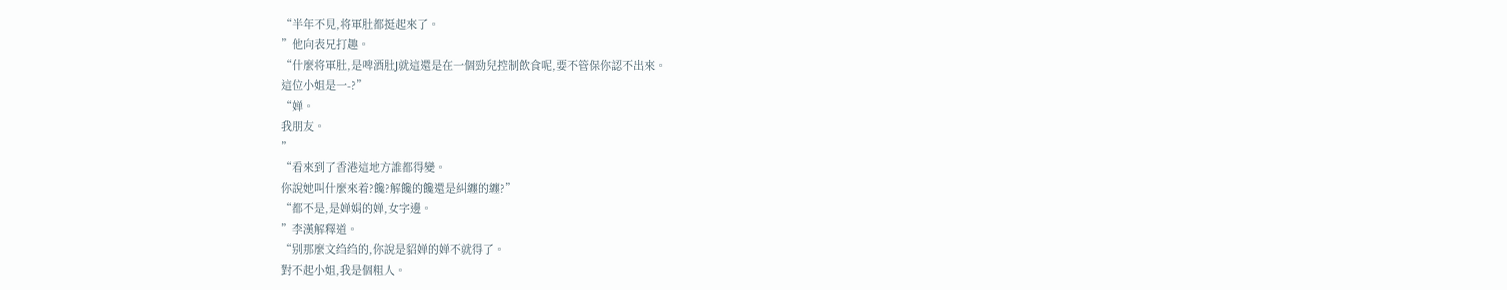“半年不見,将軍肚都挺起來了。
”他向表兄打趣。
“什麼将軍肚,是啤酒肚J就這還是在一個勁兒控制飲食呢,要不管保你認不出來。
這位小姐是一-?”
“婵。
我朋友。
”
“看來到了香港這地方誰都得變。
你說她叫什麼來着?饞?解饞的饞還是糾纏的纏?”
“都不是,是婵娟的婵,女字邊。
”李漢解釋道。
“别那麼文绉绉的,你說是貂婵的婵不就得了。
對不起小姐,我是個粗人。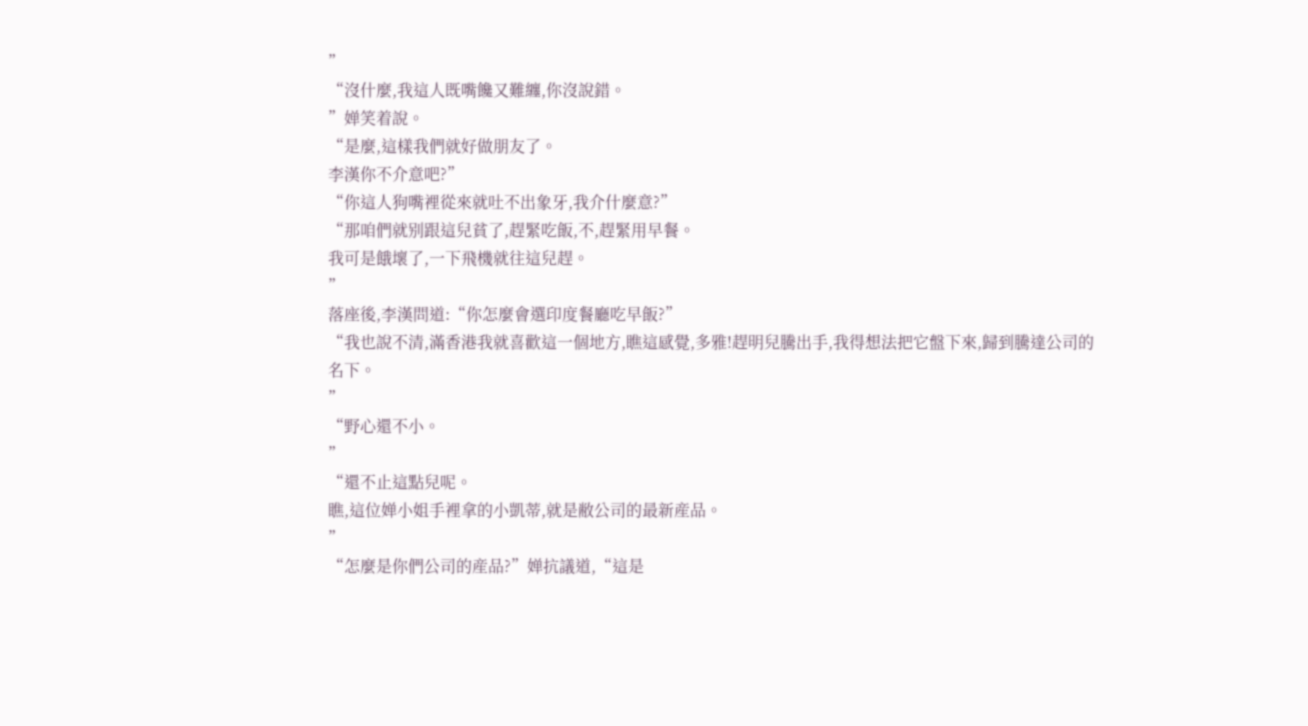”
“沒什麼,我這人既嘴饞又難纏,你沒說錯。
”婵笑着說。
“是麼,這樣我們就好做朋友了。
李漢你不介意吧?”
“你這人狗嘴裡從來就吐不出象牙,我介什麼意?”
“那咱們就别跟這兒貧了,趕緊吃飯,不,趕緊用早餐。
我可是餓壞了,一下飛機就往這兒趕。
”
落座後,李漢問道:“你怎麼會選印度餐廳吃早飯?”
“我也說不清,滿香港我就喜歡這一個地方,瞧這感覺,多雅!趕明兒騰出手,我得想法把它盤下來,歸到騰達公司的名下。
”
“野心還不小。
”
“還不止這點兒呢。
瞧,這位婵小姐手裡拿的小凱蒂,就是敝公司的最新産品。
”
“怎麼是你們公司的産品?”婵抗議道,“這是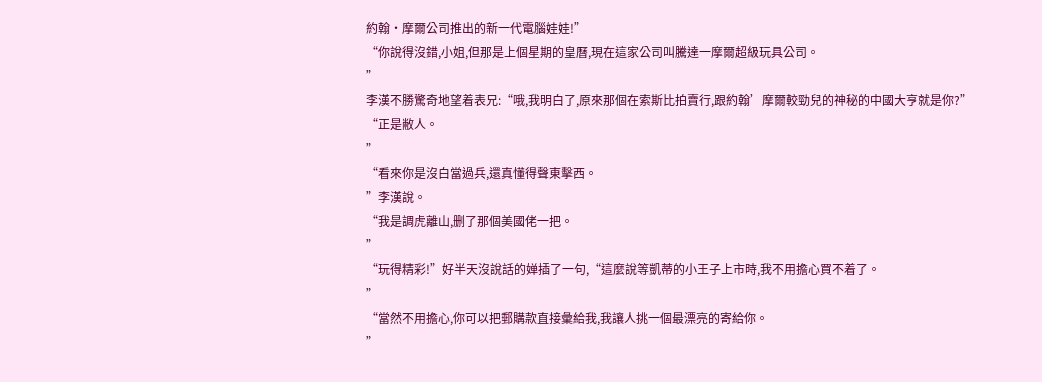約翰·摩爾公司推出的新一代電腦娃娃!”
“你說得沒錯,小姐,但那是上個星期的皇曆,現在這家公司叫騰達一摩爾超級玩具公司。
”
李漢不勝驚奇地望着表兄:“哦,我明白了,原來那個在索斯比拍賣行,跟約翰’摩爾較勁兒的神秘的中國大亨就是你?”
“正是敝人。
”
“看來你是沒白當過兵,還真懂得聲東擊西。
”李漢說。
“我是調虎離山,删了那個美國佬一把。
”
“玩得精彩!”好半天沒說話的婵插了一句,“這麼說等凱蒂的小王子上市時,我不用擔心買不着了。
”
“當然不用擔心,你可以把郵購款直接彙給我,我讓人挑一個最漂亮的寄給你。
”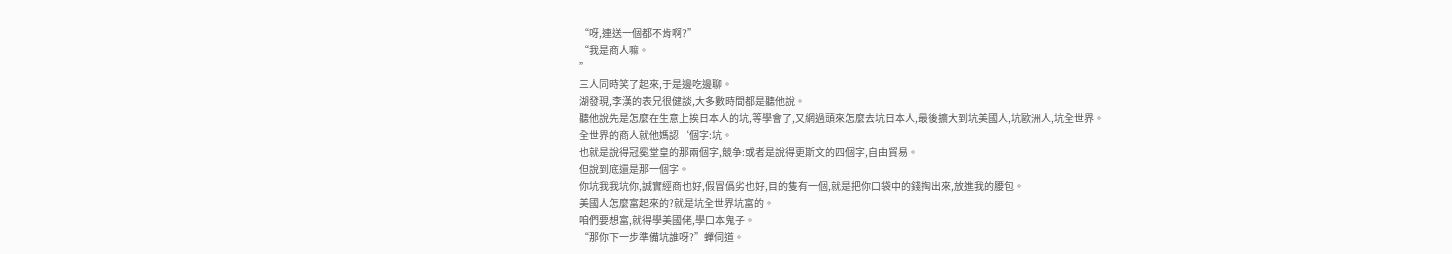“呀,連送一個都不肯啊?”
“我是商人嘛。
”
三人同時笑了起來,于是邊吃邊聊。
湖發現,李漢的表兄很健談,大多數時間都是聽他說。
聽他說先是怎麼在生意上挨日本人的坑,等學會了,又網過頭來怎麼去坑日本人,最後擴大到坑美國人,坑歐洲人,坑全世界。
全世界的商人就他媽認‘個字:坑。
也就是說得冠冕堂皇的那兩個字,競争:或者是說得更斯文的四個字,自由貿易。
但說到底還是那一個字。
你坑我我坑你,誠實經商也好,假冒僞劣也好,目的隻有一個,就是把你口袋中的錢掏出來,放進我的腰包。
美國人怎麼富起來的?就是坑全世界坑富的。
咱們要想富,就得學美國佬,學口本鬼子。
“那你下一步準備坑誰呀?”蟬伺道。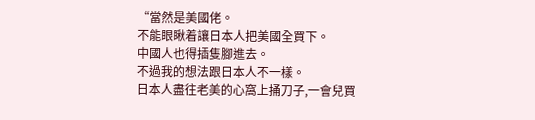“當然是美國佬。
不能眼瞅着讓日本人把美國全買下。
中國人也得插隻腳進去。
不過我的想法跟日本人不一樣。
日本人盡往老美的心窩上捅刀子,一會兒買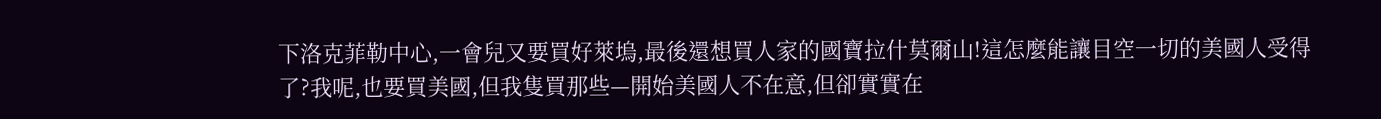下洛克菲勒中心,一會兒又要買好萊塢,最後還想買人家的國寶拉什莫爾山!這怎麼能讓目空一切的美國人受得了?我呢,也要買美國,但我隻買那些—開始美國人不在意,但卻實實在